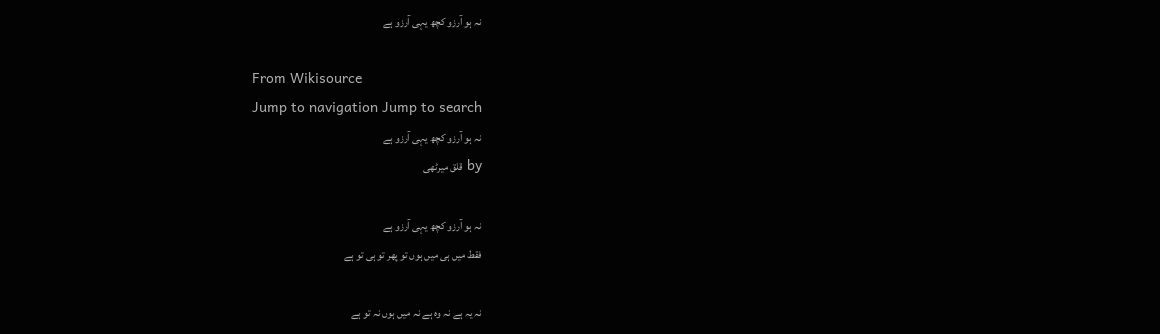نہ ہو آرزو کچھ یہی آرزو ہے

From Wikisource
Jump to navigation Jump to search
نہ ہو آرزو کچھ یہی آرزو ہے
by قلق میرٹھی

نہ ہو آرزو کچھ یہی آرزو ہے
فقط میں ہی میں ہوں تو پھر تو ہی تو ہے

نہ یہ ہے نہ وہ ہے نہ میں ہوں نہ تو ہے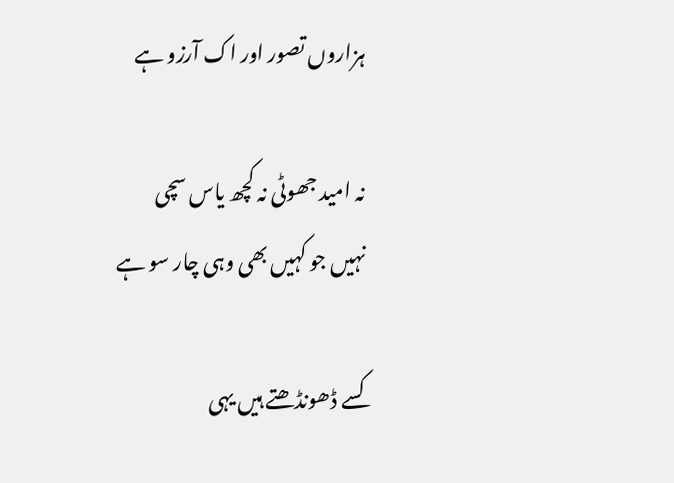ہزاروں تصور اور اک آرزو ہے

نہ امید جھوٹی نہ کچھ یاس سچی
نہیں جو کہیں بھی وہی چار سو ہے

کسے ڈھونڈھتے ہیں یہی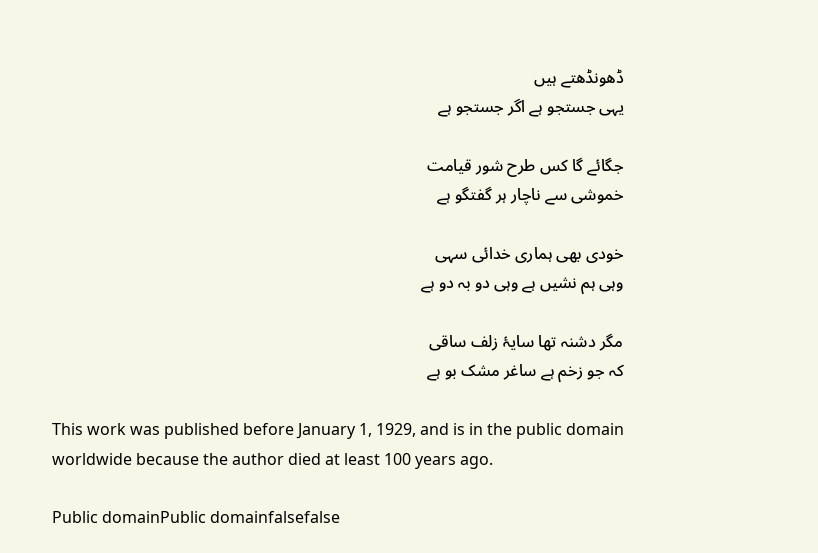ڈھونڈھتے ہیں
یہی جستجو ہے اگر جستجو ہے

جگائے گا کس طرح شور قیامت
خموشی سے ناچار ہر گفتگو ہے

خودی بھی ہماری خدائی سہی
وہی ہم نشیں ہے وہی دو بہ دو ہے

مگر دشنہ تھا سایۂ زلف ساقی
کہ جو زخم ہے ساغر مشک بو ہے

This work was published before January 1, 1929, and is in the public domain worldwide because the author died at least 100 years ago.

Public domainPublic domainfalsefalse